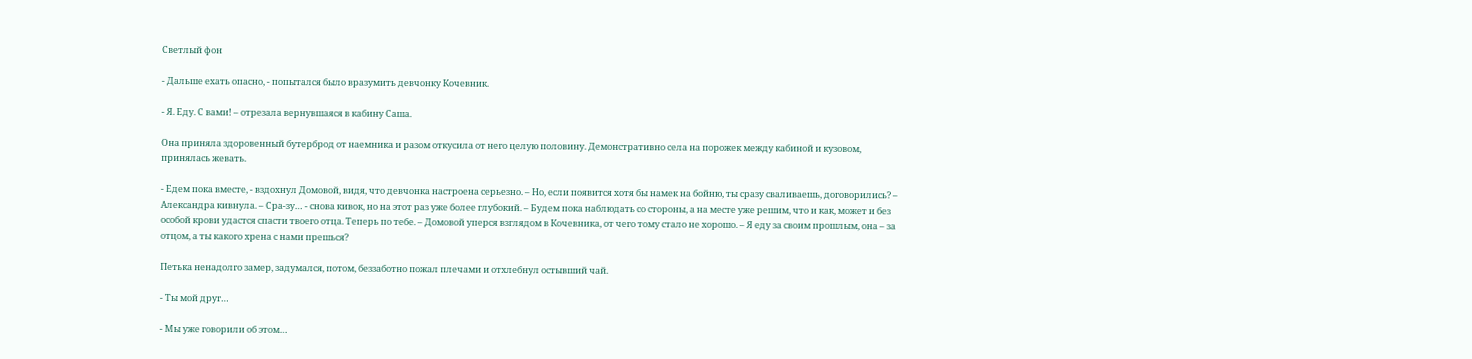Светлый фон

- Дальше ехать опасно, - попытался было вразумить девчонку Кочевник.

- Я. Еду. С вами! – отрезала вернувшаяся в кабину Саша.

Она приняла здоровенный бутерброд от наемника и разом откусила от него целую половину. Демонстративно села на порожек между кабиной и кузовом, принялась жевать.

- Едем пока вместе, - вздохнул Домовой, видя, что девчонка настроена серьезно. – Но, если появится хотя бы намек на бойню, ты сразу сваливаешь, договорились? – Александра кивнула. – Сра-зу… - снова кивок, но на этот раз уже более глубокий. – Будем пока наблюдать со стороны, а на месте уже решим, что и как, может и без особой крови удастся спасти твоего отца. Теперь по тебе. – Домовой уперся взглядом в Кочевника, от чего тому стало не хорошо. – Я еду за своим прошлым, она – за отцом, а ты какого хрена с нами прешься?

Петька ненадолго замер, задумался, потом, беззаботно пожал плечами и отхлебнул остывший чай.

- Ты мой друг…

- Мы уже говорили об этом…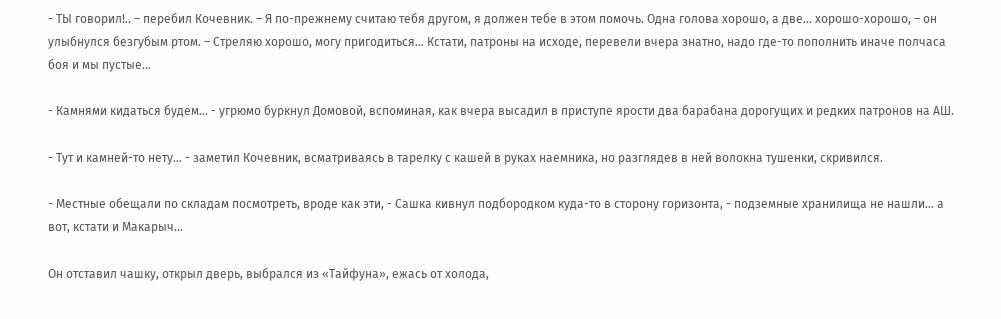- ТЫ говорил!.. – перебил Кочевник. – Я по-прежнему считаю тебя другом, я должен тебе в этом помочь. Одна голова хорошо, а две… хорошо-хорошо, – он улыбнулся безгубым ртом. – Стреляю хорошо, могу пригодиться… Кстати, патроны на исходе, перевели вчера знатно, надо где-то пополнить иначе полчаса боя и мы пустые…

- Камнями кидаться будем… - угрюмо буркнул Домовой, вспоминая, как вчера высадил в приступе ярости два барабана дорогущих и редких патронов на АШ.

- Тут и камней-то нету… - заметил Кочевник, всматриваясь в тарелку с кашей в руках наемника, но разглядев в ней волокна тушенки, скривился.

- Местные обещали по складам посмотреть, вроде как эти, - Сашка кивнул подбородком куда-то в сторону горизонта, - подземные хранилища не нашли… а вот, кстати и Макарыч…

Он отставил чашку, открыл дверь, выбрался из «Тайфуна», ежась от холода,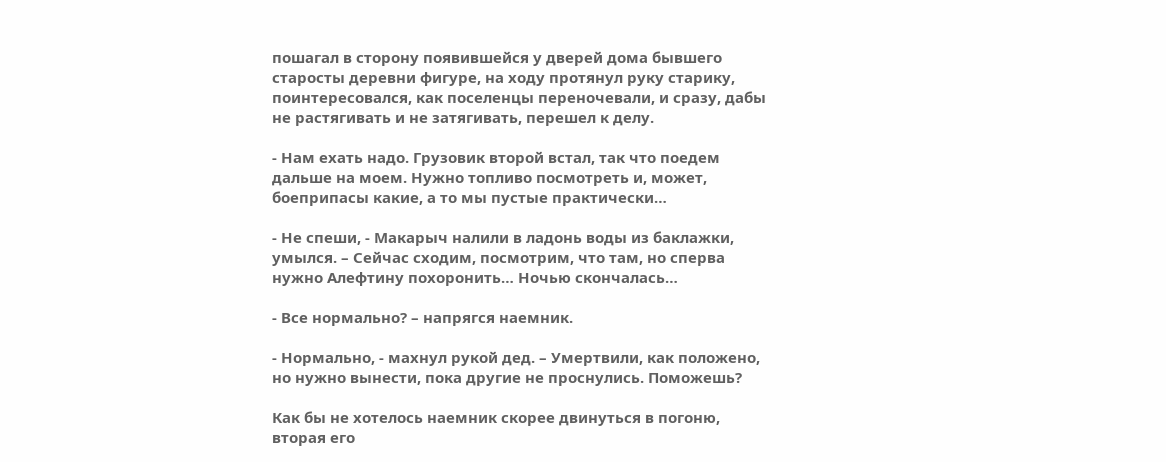пошагал в сторону появившейся у дверей дома бывшего старосты деревни фигуре, на ходу протянул руку старику, поинтересовался, как поселенцы переночевали, и сразу, дабы не растягивать и не затягивать, перешел к делу.

- Нам ехать надо. Грузовик второй встал, так что поедем дальше на моем. Нужно топливо посмотреть и, может, боеприпасы какие, а то мы пустые практически…

- Не спеши, - Макарыч налили в ладонь воды из баклажки, умылся. – Сейчас сходим, посмотрим, что там, но сперва нужно Алефтину похоронить… Ночью скончалась…

- Все нормально? – напрягся наемник.

- Нормально, - махнул рукой дед. – Умертвили, как положено, но нужно вынести, пока другие не проснулись. Поможешь?

Как бы не хотелось наемник скорее двинуться в погоню, вторая его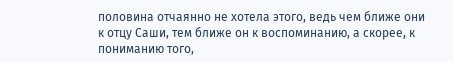половина отчаянно не хотела этого, ведь чем ближе они к отцу Саши, тем ближе он к воспоминанию, а скорее, к пониманию того,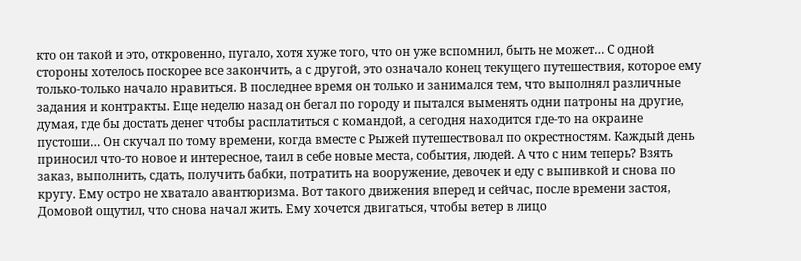кто он такой и это, откровенно, пугало, хотя хуже того, что он уже вспомнил, быть не может… С одной стороны хотелось поскорее все закончить, а с другой, это означало конец текущего путешествия, которое ему только-только начало нравиться. В последнее время он только и занимался тем, что выполнял различные задания и контракты. Еще неделю назад он бегал по городу и пытался выменять одни патроны на другие, думая, где бы достать денег чтобы расплатиться с командой, а сегодня находится где-то на окраине пустоши… Он скучал по тому времени, когда вместе с Рыжей путешествовал по окрестностям. Каждый день приносил что-то новое и интересное, таил в себе новые места, события, людей. А что с ним теперь? Взять заказ, выполнить, сдать, получить бабки, потратить на вооружение, девочек и еду с выпивкой и снова по кругу. Ему остро не хватало авантюризма. Вот такого движения вперед и сейчас, после времени застоя, Домовой ощутил, что снова начал жить. Ему хочется двигаться, чтобы ветер в лицо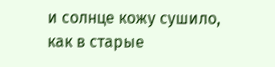и солнце кожу сушило, как в старые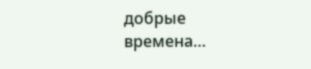добрые времена…